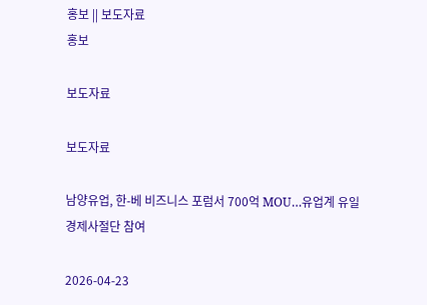홍보 || 보도자료
홍보

보도자료

보도자료

남양유업, 한-베 비즈니스 포럼서 700억 MOU…유업계 유일 경제사절단 참여

2026-04-23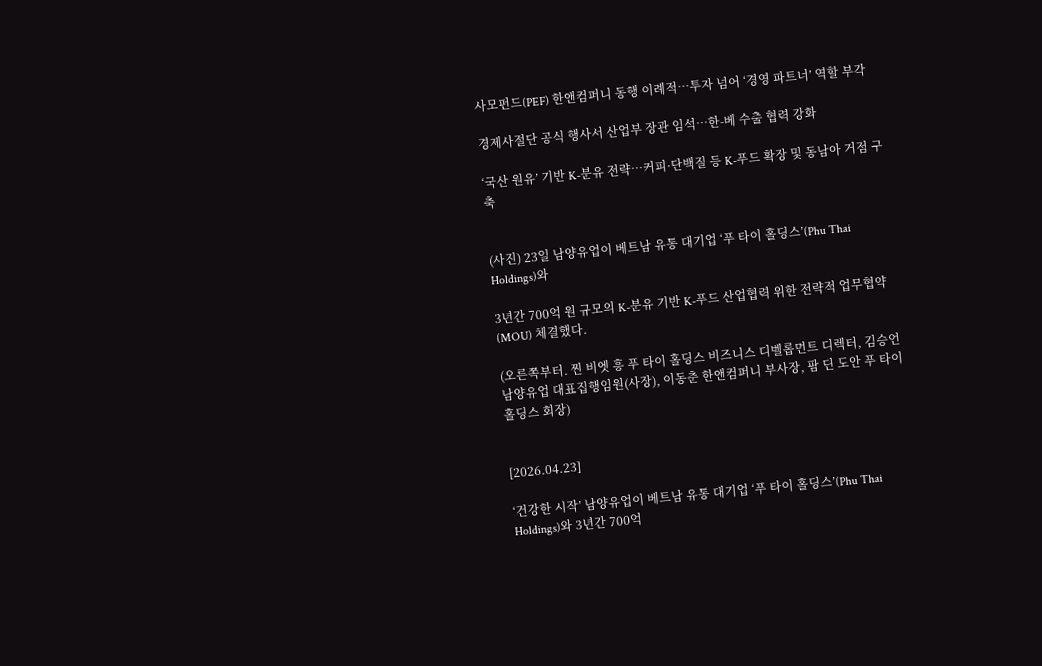사모펀드(PEF) 한앤컴퍼니 동행 이례적…투자 넘어 ‘경영 파트너’ 역할 부각

경제사절단 공식 행사서 산업부 장관 임석…한-베 수출 협력 강화

‘국산 원유’ 기반 K-분유 전략…커피·단백질 등 K-푸드 확장 및 동남아 거점 구축


(사진) 23일 남양유업이 베트남 유통 대기업 ‘푸 타이 홀딩스’(Phu Thai Holdings)와

3년간 700억 원 규모의 K-분유 기반 K-푸드 산업협력 위한 전략적 업무협약(MOU) 체결했다.

(오른쪽부터. 찐 비엣 흥 푸 타이 홀딩스 비즈니스 디벨롭먼트 디렉터, 김승언 남양유업 대표집행임원(사장), 이동춘 한앤컴퍼니 부사장, 팜 딘 도안 푸 타이 홀딩스 회장)


[2026.04.23]

‘건강한 시작’ 남양유업이 베트남 유통 대기업 ‘푸 타이 홀딩스’(Phu Thai Holdings)와 3년간 700억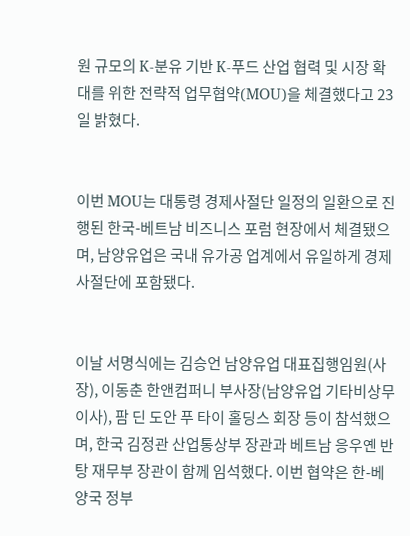원 규모의 K-분유 기반 K-푸드 산업 협력 및 시장 확대를 위한 전략적 업무협약(MOU)을 체결했다고 23일 밝혔다.


이번 MOU는 대통령 경제사절단 일정의 일환으로 진행된 한국-베트남 비즈니스 포럼 현장에서 체결됐으며, 남양유업은 국내 유가공 업계에서 유일하게 경제사절단에 포함됐다.


이날 서명식에는 김승언 남양유업 대표집행임원(사장), 이동춘 한앤컴퍼니 부사장(남양유업 기타비상무이사), 팜 딘 도안 푸 타이 홀딩스 회장 등이 참석했으며, 한국 김정관 산업통상부 장관과 베트남 응우옌 반 탕 재무부 장관이 함께 임석했다. 이번 협약은 한-베 양국 정부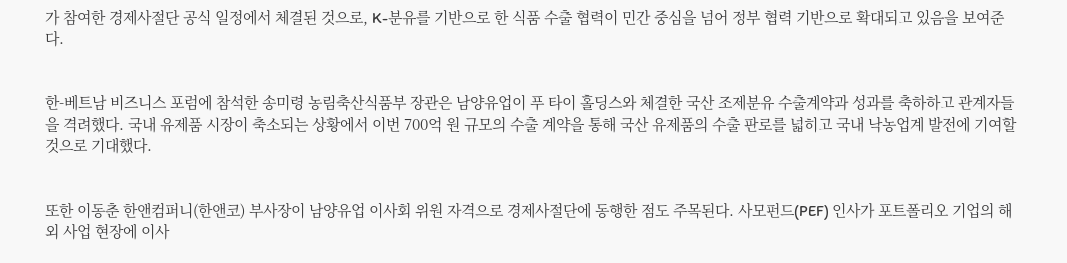가 참여한 경제사절단 공식 일정에서 체결된 것으로, K-분유를 기반으로 한 식품 수출 협력이 민간 중심을 넘어 정부 협력 기반으로 확대되고 있음을 보여준다.


한-베트남 비즈니스 포럼에 참석한 송미령 농림축산식품부 장관은 남양유업이 푸 타이 홀딩스와 체결한 국산 조제분유 수출계약과 성과를 축하하고 관계자들을 격려했다. 국내 유제품 시장이 축소되는 상황에서 이번 700억 원 규모의 수출 계약을 통해 국산 유제품의 수출 판로를 넓히고 국내 낙농업계 발전에 기여할 것으로 기대했다.


또한 이동춘 한앤컴퍼니(한앤코) 부사장이 남양유업 이사회 위원 자격으로 경제사절단에 동행한 점도 주목된다. 사모펀드(PEF) 인사가 포트폴리오 기업의 해외 사업 현장에 이사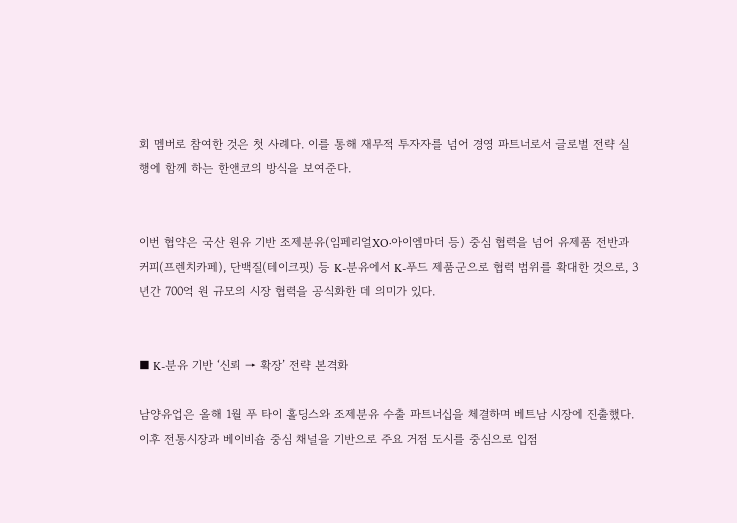회 멤버로 참여한 것은 첫 사례다. 이를 통해 재무적 투자자를 넘어 경영 파트너로서 글로벌 전략 실행에 함께 하는 한앤코의 방식을 보여준다.


이번 협약은 국산 원유 기반 조제분유(임페리얼XO·아이엠마더 등) 중심 협력을 넘어 유제품 전반과 커피(프렌치카페), 단백질(테이크핏) 등 K-분유에서 K-푸드 제품군으로 협력 범위를 확대한 것으로, 3년간 700억 원 규모의 시장 협력을 공식화한 데 의미가 있다.


■ K-분유 기반 ‘신뢰 → 확장’ 전략 본격화

남양유업은 올해 1월 푸 타이 홀딩스와 조제분유 수출 파트너십을 체결하며 베트남 시장에 진출했다. 이후 전통시장과 베이비숍 중심 채널을 기반으로 주요 거점 도시를 중심으로 입점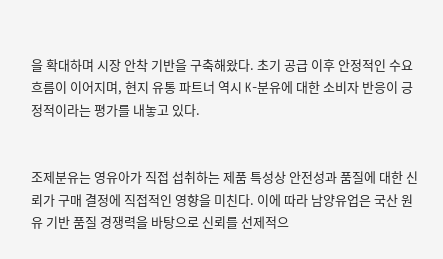을 확대하며 시장 안착 기반을 구축해왔다. 초기 공급 이후 안정적인 수요 흐름이 이어지며, 현지 유통 파트너 역시 K-분유에 대한 소비자 반응이 긍정적이라는 평가를 내놓고 있다.


조제분유는 영유아가 직접 섭취하는 제품 특성상 안전성과 품질에 대한 신뢰가 구매 결정에 직접적인 영향을 미친다. 이에 따라 남양유업은 국산 원유 기반 품질 경쟁력을 바탕으로 신뢰를 선제적으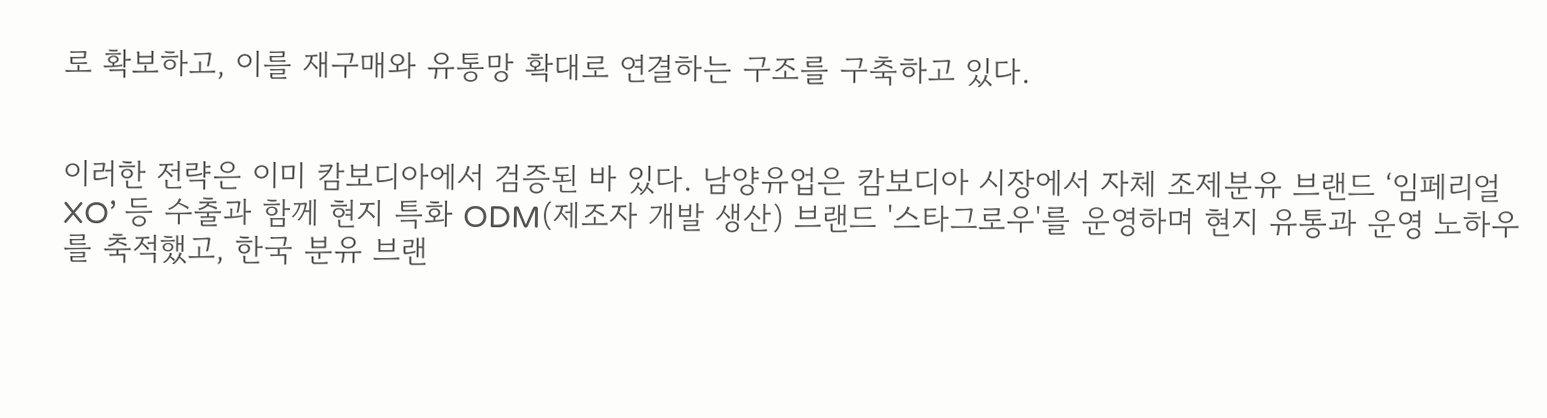로 확보하고, 이를 재구매와 유통망 확대로 연결하는 구조를 구축하고 있다.


이러한 전략은 이미 캄보디아에서 검증된 바 있다. 남양유업은 캄보디아 시장에서 자체 조제분유 브랜드 ‘임페리얼XO’ 등 수출과 함께 현지 특화 ODM(제조자 개발 생산) 브랜드 '스타그로우'를 운영하며 현지 유통과 운영 노하우를 축적했고, 한국 분유 브랜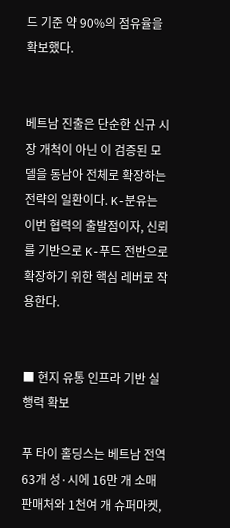드 기준 약 90%의 점유율을 확보했다.


베트남 진출은 단순한 신규 시장 개척이 아닌 이 검증된 모델을 동남아 전체로 확장하는 전략의 일환이다. K-분유는 이번 협력의 출발점이자, 신뢰를 기반으로 K-푸드 전반으로 확장하기 위한 핵심 레버로 작용한다.


■ 현지 유통 인프라 기반 실행력 확보

푸 타이 홀딩스는 베트남 전역 63개 성·시에 16만 개 소매 판매처와 1천여 개 슈퍼마켓,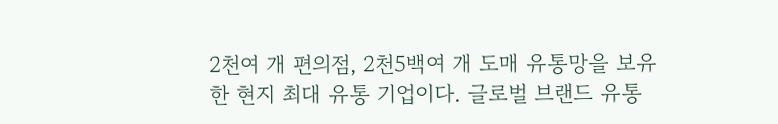2천여 개 편의점, 2천5백여 개 도매 유통망을 보유한 현지 최대 유통 기업이다. 글로벌 브랜드 유통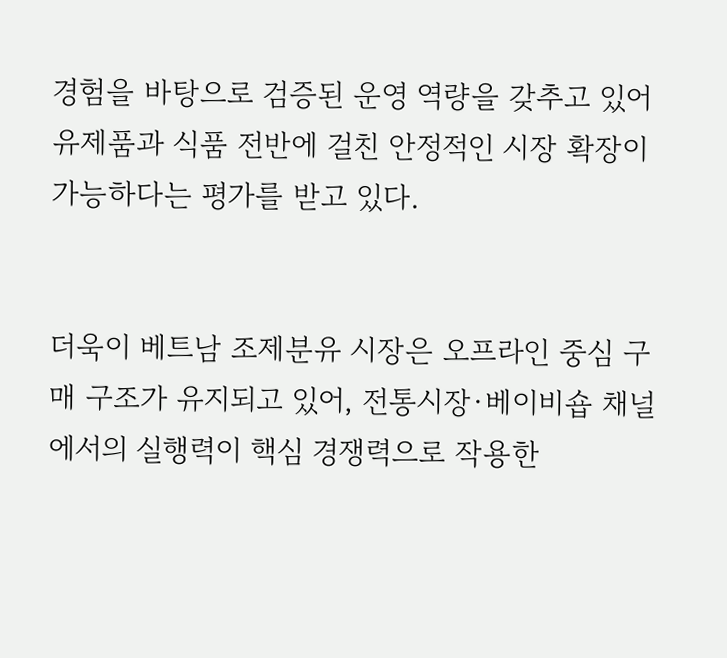경험을 바탕으로 검증된 운영 역량을 갖추고 있어 유제품과 식품 전반에 걸친 안정적인 시장 확장이 가능하다는 평가를 받고 있다.


더욱이 베트남 조제분유 시장은 오프라인 중심 구매 구조가 유지되고 있어, 전통시장·베이비숍 채널에서의 실행력이 핵심 경쟁력으로 작용한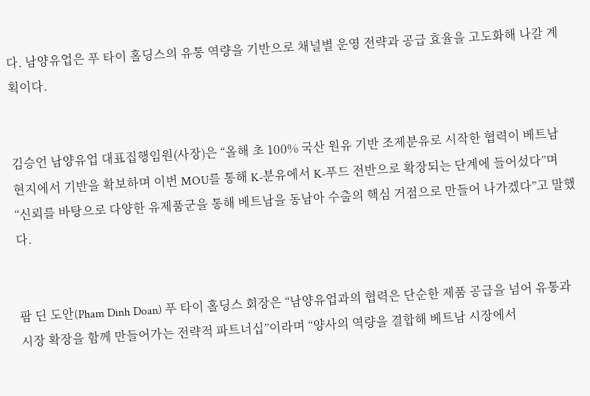다. 남양유업은 푸 타이 홀딩스의 유통 역량을 기반으로 채널별 운영 전략과 공급 효율을 고도화해 나갈 계획이다.


김승언 남양유업 대표집행임원(사장)은 “올해 초 100% 국산 원유 기반 조제분유로 시작한 협력이 베트남 현지에서 기반을 확보하며 이번 MOU를 통해 K-분유에서 K-푸드 전반으로 확장되는 단계에 들어섰다”며 “신뢰를 바탕으로 다양한 유제품군을 통해 베트남을 동남아 수출의 핵심 거점으로 만들어 나가겠다”고 말했다.


팜 딘 도안(Pham Dinh Doan) 푸 타이 홀딩스 회장은 “남양유업과의 협력은 단순한 제품 공급을 넘어 유통과 시장 확장을 함께 만들어가는 전략적 파트너십”이라며 “양사의 역량을 결합해 베트남 시장에서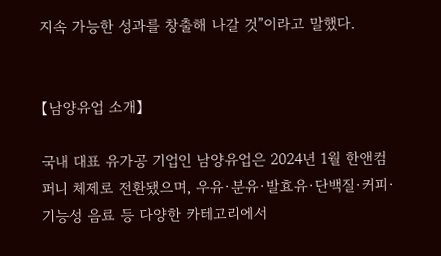지속 가능한 성과를 창출해 나갈 것”이라고 말했다.


【남양유업 소개】

국내 대표 유가공 기업인 남양유업은 2024년 1월 한앤컴퍼니 체제로 전환됐으며, 우유·분유·발효유·단백질·커피·기능성 음료 등 다양한 카테고리에서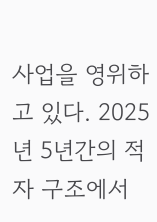사업을 영위하고 있다. 2025년 5년간의 적자 구조에서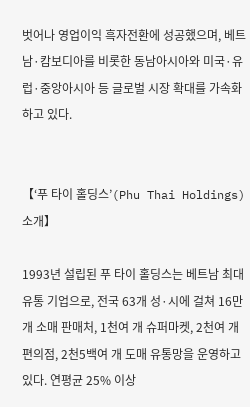벗어나 영업이익 흑자전환에 성공했으며, 베트남·캄보디아를 비롯한 동남아시아와 미국·유럽·중앙아시아 등 글로벌 시장 확대를 가속화하고 있다.


【‘푸 타이 홀딩스’(Phu Thai Holdings) 소개】

1993년 설립된 푸 타이 홀딩스는 베트남 최대 유통 기업으로, 전국 63개 성·시에 걸쳐 16만 개 소매 판매처, 1천여 개 슈퍼마켓, 2천여 개 편의점, 2천5백여 개 도매 유통망을 운영하고 있다. 연평균 25% 이상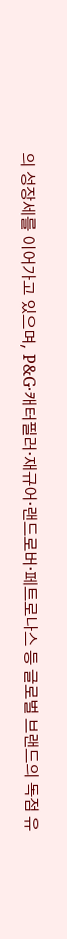의 성장세를 이어가고 있으며, P&G·캐터필러·재규어·랜드로버·페트로나스 등 글로벌 브랜드의 독점 유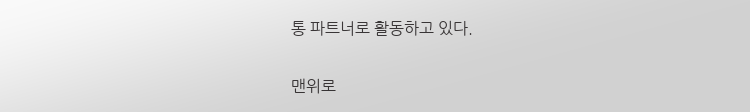통 파트너로 활동하고 있다.


맨위로